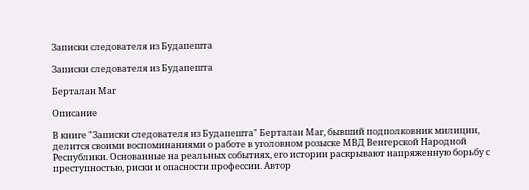Записки следователя из Будапешта

Записки следователя из Будапешта

Берталан Маг

Описание

В книге "Записки следователя из Будапешта" Берталан Маг, бывший подполковник милиции, делится своими воспоминаниями о работе в уголовном розыске МВД Венгерской Народной Республики. Основанные на реальных событиях, его истории раскрывают напряженную борьбу с преступностью, риски и опасности профессии. Автор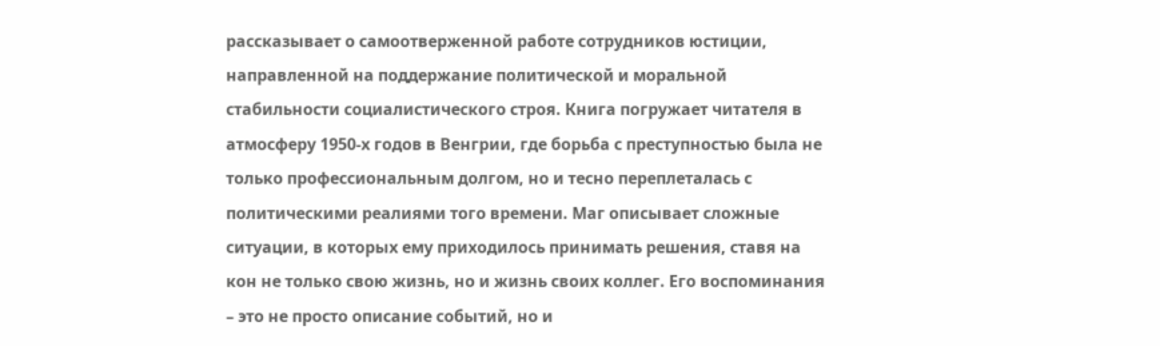рассказывает о самоотверженной работе сотрудников юстиции, направленной на поддержание политической и моральной стабильности социалистического строя. Книга погружает читателя в атмосферу 1950-х годов в Венгрии, где борьба с преступностью была не только профессиональным долгом, но и тесно переплеталась с политическими реалиями того времени. Маг описывает сложные ситуации, в которых ему приходилось принимать решения, ставя на кон не только свою жизнь, но и жизнь своих коллег. Его воспоминания – это не просто описание событий, но и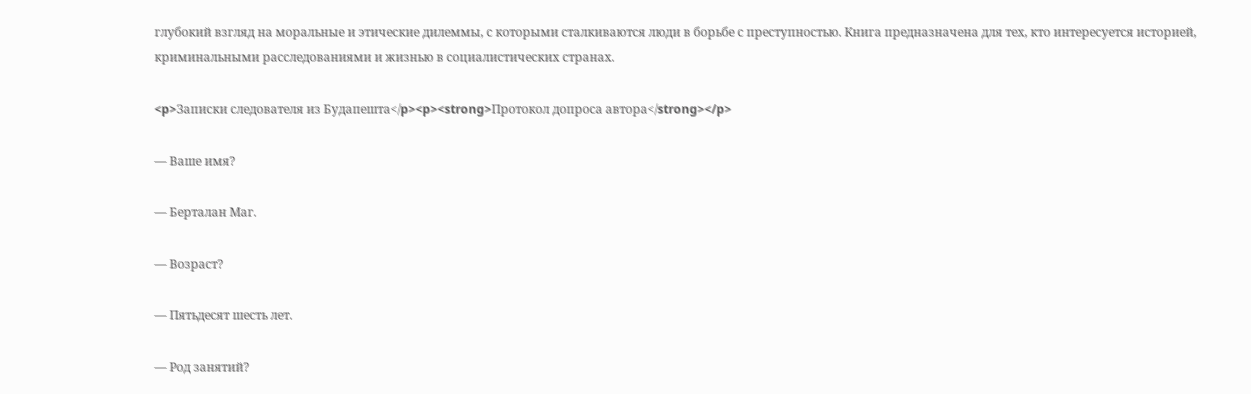глубокий взгляд на моральные и этические дилеммы, с которыми сталкиваются люди в борьбе с преступностью. Книга предназначена для тех, кто интересуется историей, криминальными расследованиями и жизнью в социалистических странах.

<p>Записки следователя из Будапешта</p><p><strong>Протокол допроса автора</strong></p>

— Ваше имя?

— Берталан Маг.

— Возраст?

— Пятьдесят шесть лет.

— Род занятий?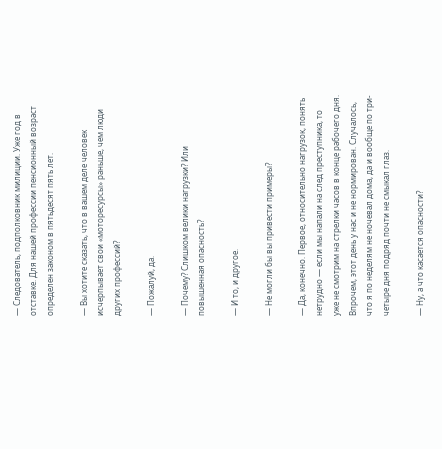— Следователь, подполковник милиции. Уже год в отставке. Для нашей профессии пенсионный возраст определен законом в пятьдесят пять лет.

— Вы хотите сказать, что в вашем деле человек исчерпывает свои «моторесурсы» раньше, чем люди других профессий?

— Пожалуй, да.

— Почему? Слишком велики нагрузки? Или повышенная опасность?

— И то, и другое.

— Не могли бы вы привести примеры?

— Да, конечно. Первое, относительно нагрузок, понять нетрудно — если мы напали на след преступника, то уже не смотрим на стрелки часов в конце рабочего дня. Впрочем, этот день у нас и не нормирован. Случалось, что я по неделям не ночевал дома, да и вообще по три-четыре дня подряд почти не смыкал глаз.

— Ну, а что касается опасности?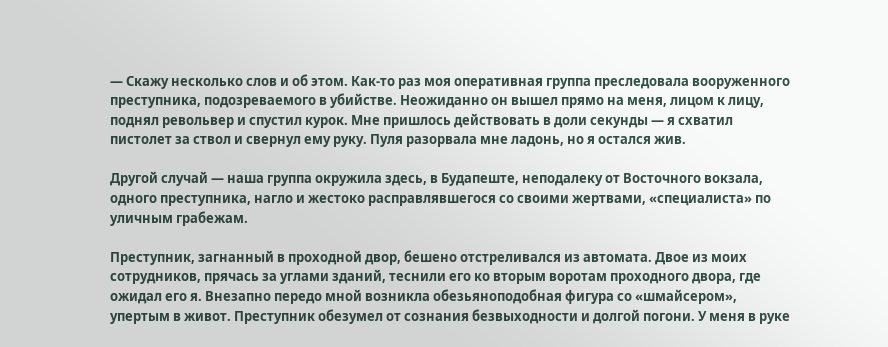— Скажу несколько слов и об этом. Как-то раз моя оперативная группа преследовала вооруженного преступника, подозреваемого в убийстве. Неожиданно он вышел прямо на меня, лицом к лицу, поднял револьвер и спустил курок. Мне пришлось действовать в доли секунды — я схватил пистолет за ствол и свернул ему руку. Пуля разорвала мне ладонь, но я остался жив.

Другой случай — наша группа окружила здесь, в Будапеште, неподалеку от Восточного вокзала, одного преступника, нагло и жестоко расправлявшегося со своими жертвами, «специалиста» по уличным грабежам.

Преступник, загнанный в проходной двор, бешено отстреливался из автомата. Двое из моих сотрудников, прячась за углами зданий, теснили его ко вторым воротам проходного двора, где ожидал его я. Внезапно передо мной возникла обезьяноподобная фигура со «шмайсером», упертым в живот. Преступник обезумел от сознания безвыходности и долгой погони. У меня в руке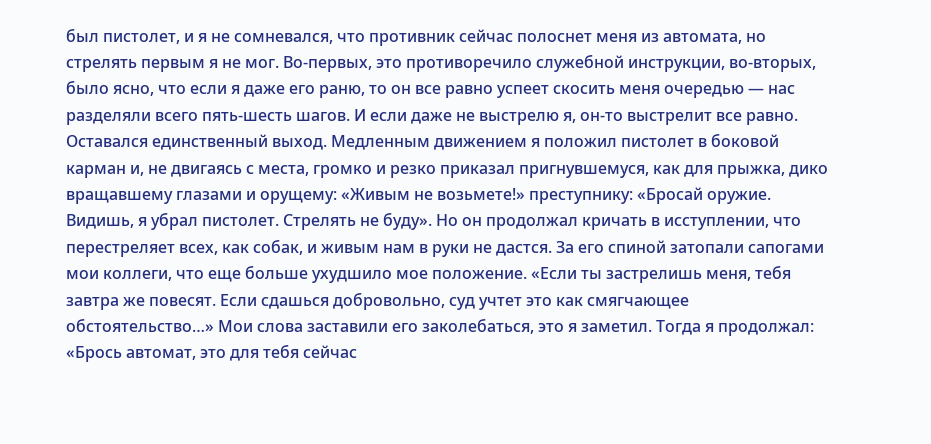был пистолет, и я не сомневался, что противник сейчас полоснет меня из автомата, но стрелять первым я не мог. Во-первых, это противоречило служебной инструкции, во-вторых, было ясно, что если я даже его раню, то он все равно успеет скосить меня очередью — нас разделяли всего пять-шесть шагов. И если даже не выстрелю я, он-то выстрелит все равно. Оставался единственный выход. Медленным движением я положил пистолет в боковой карман и, не двигаясь с места, громко и резко приказал пригнувшемуся, как для прыжка, дико вращавшему глазами и орущему: «Живым не возьмете!» преступнику: «Бросай оружие. Видишь, я убрал пистолет. Стрелять не буду». Но он продолжал кричать в исступлении, что перестреляет всех, как собак, и живым нам в руки не дастся. За его спиной затопали сапогами мои коллеги, что еще больше ухудшило мое положение. «Если ты застрелишь меня, тебя завтра же повесят. Если сдашься добровольно, суд учтет это как смягчающее обстоятельство…» Мои слова заставили его заколебаться, это я заметил. Тогда я продолжал: «Брось автомат, это для тебя сейчас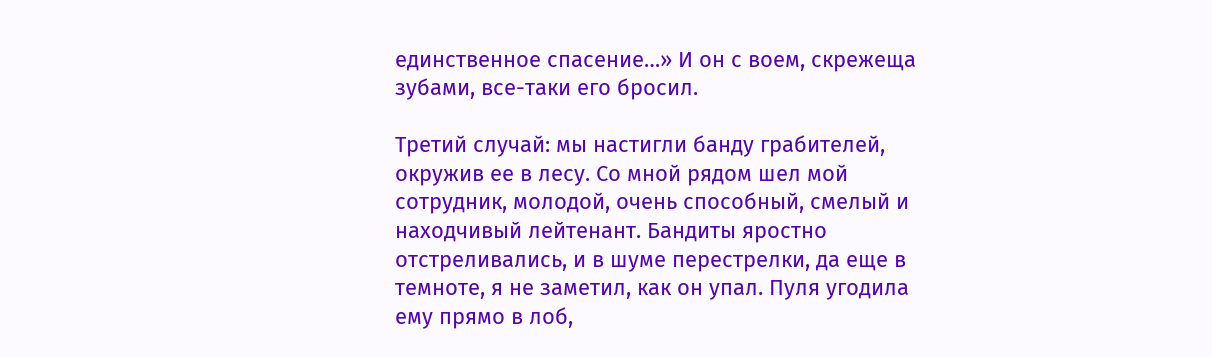единственное спасение…» И он с воем, скрежеща зубами, все-таки его бросил.

Третий случай: мы настигли банду грабителей, окружив ее в лесу. Со мной рядом шел мой сотрудник, молодой, очень способный, смелый и находчивый лейтенант. Бандиты яростно отстреливались, и в шуме перестрелки, да еще в темноте, я не заметил, как он упал. Пуля угодила ему прямо в лоб,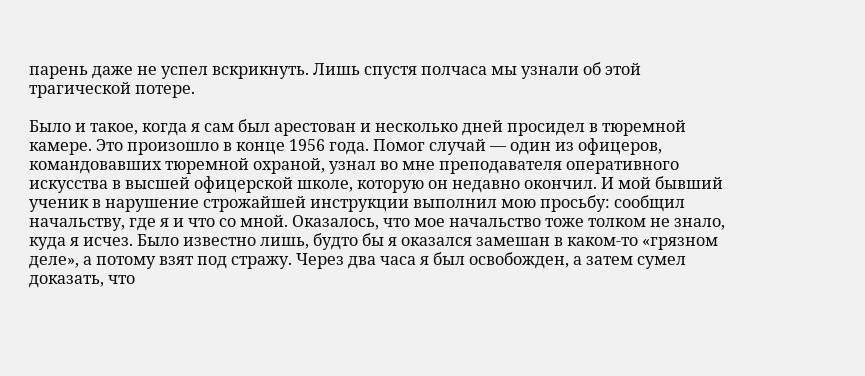парень даже не успел вскрикнуть. Лишь спустя полчаса мы узнали об этой трагической потере.

Было и такое, когда я сам был арестован и несколько дней просидел в тюремной камере. Это произошло в конце 1956 года. Помог случай — один из офицеров, командовавших тюремной охраной, узнал во мне преподавателя оперативного искусства в высшей офицерской школе, которую он недавно окончил. И мой бывший ученик в нарушение строжайшей инструкции выполнил мою просьбу: сообщил начальству, где я и что со мной. Оказалось, что мое начальство тоже толком не знало, куда я исчез. Было известно лишь, будто бы я оказался замешан в каком-то «грязном деле», а потому взят под стражу. Через два часа я был освобожден, а затем сумел доказать, что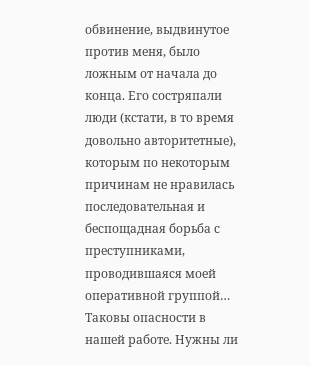обвинение, выдвинутое против меня, было ложным от начала до конца. Его состряпали люди (кстати, в то время довольно авторитетные), которым по некоторым причинам не нравилась последовательная и беспощадная борьба с преступниками, проводившаяся моей оперативной группой… Таковы опасности в нашей работе. Нужны ли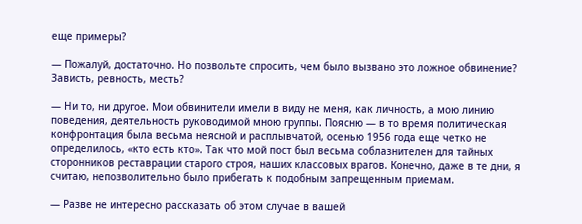еще примеры?

— Пожалуй, достаточно. Но позвольте спросить, чем было вызвано это ложное обвинение? Зависть, ревность, месть?

— Ни то, ни другое. Мои обвинители имели в виду не меня, как личность, а мою линию поведения, деятельность руководимой мною группы. Поясню — в то время политическая конфронтация была весьма неясной и расплывчатой, осенью 1956 года еще четко не определилось, «кто есть кто». Так что мой пост был весьма соблазнителен для тайных сторонников реставрации старого строя, наших классовых врагов. Конечно, даже в те дни, я считаю, непозволительно было прибегать к подобным запрещенным приемам.

— Разве не интересно рассказать об этом случае в вашей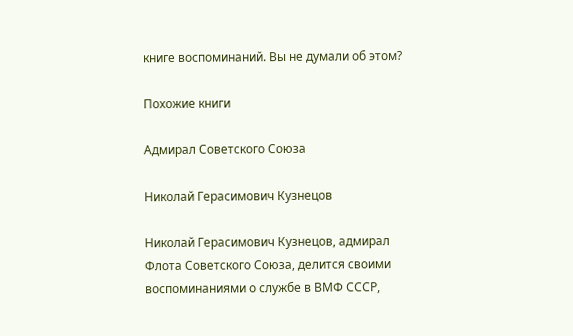книге воспоминаний. Вы не думали об этом?

Похожие книги

Адмирал Советского Союза

Николай Герасимович Кузнецов

Николай Герасимович Кузнецов, адмирал Флота Советского Союза, делится своими воспоминаниями о службе в ВМФ СССР,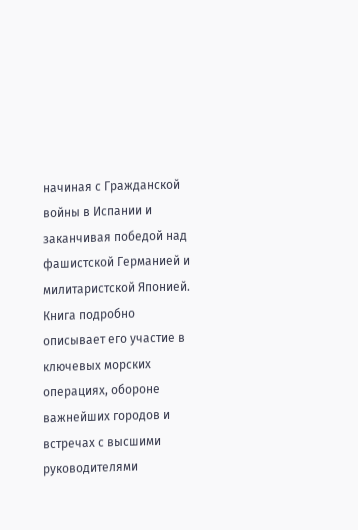начиная с Гражданской войны в Испании и заканчивая победой над фашистской Германией и милитаристской Японией. Книга подробно описывает его участие в ключевых морских операциях, обороне важнейших городов и встречах с высшими руководителями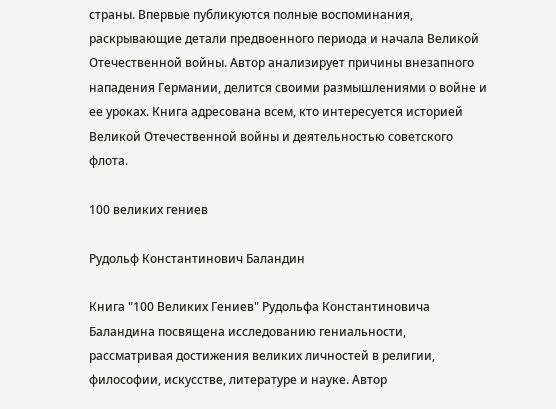страны. Впервые публикуются полные воспоминания, раскрывающие детали предвоенного периода и начала Великой Отечественной войны. Автор анализирует причины внезапного нападения Германии, делится своими размышлениями о войне и ее уроках. Книга адресована всем, кто интересуется историей Великой Отечественной войны и деятельностью советского флота.

100 великих гениев

Рудольф Константинович Баландин

Книга "100 Великих Гениев" Рудольфа Константиновича Баландина посвящена исследованию гениальности, рассматривая достижения великих личностей в религии, философии, искусстве, литературе и науке. Автор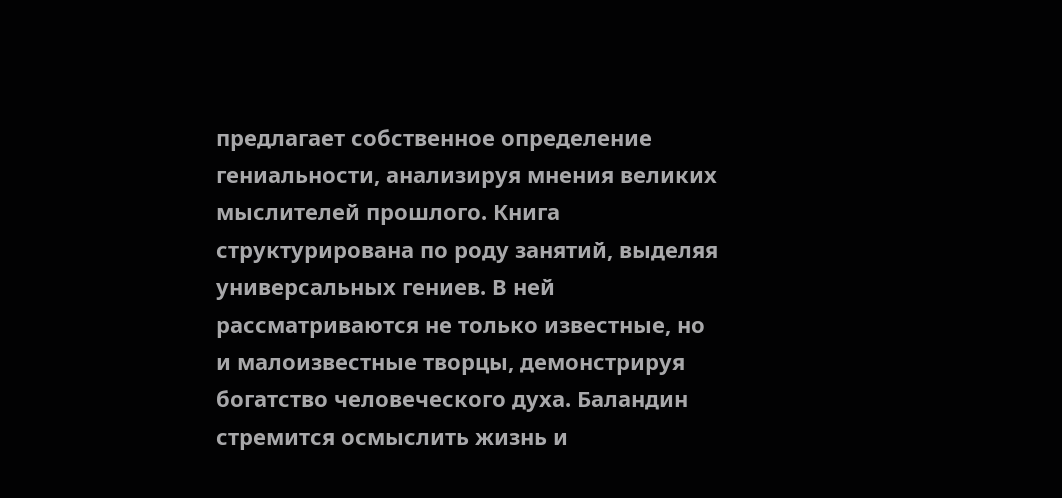предлагает собственное определение гениальности, анализируя мнения великих мыслителей прошлого. Книга структурирована по роду занятий, выделяя универсальных гениев. В ней рассматриваются не только известные, но и малоизвестные творцы, демонстрируя богатство человеческого духа. Баландин стремится осмыслить жизнь и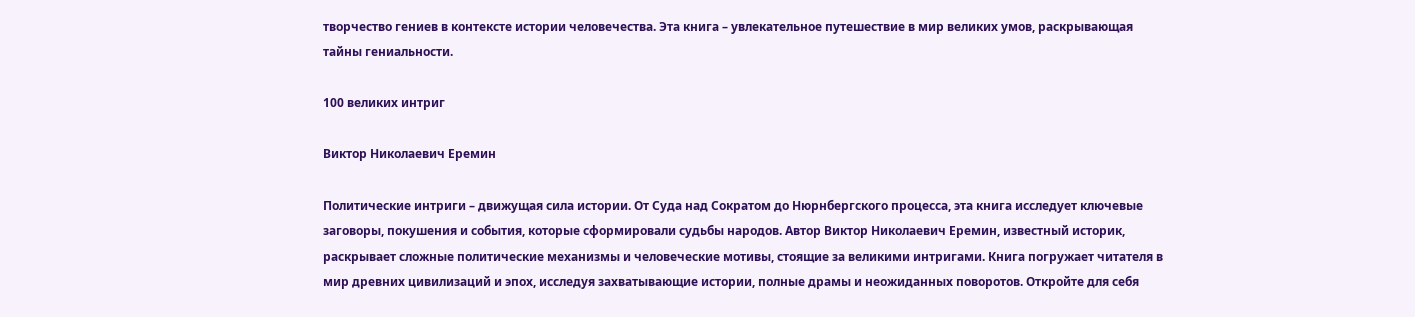творчество гениев в контексте истории человечества. Эта книга – увлекательное путешествие в мир великих умов, раскрывающая тайны гениальности.

100 великих интриг

Виктор Николаевич Еремин

Политические интриги – движущая сила истории. От Суда над Сократом до Нюрнбергского процесса, эта книга исследует ключевые заговоры, покушения и события, которые сформировали судьбы народов. Автор Виктор Николаевич Еремин, известный историк, раскрывает сложные политические механизмы и человеческие мотивы, стоящие за великими интригами. Книга погружает читателя в мир древних цивилизаций и эпох, исследуя захватывающие истории, полные драмы и неожиданных поворотов. Откройте для себя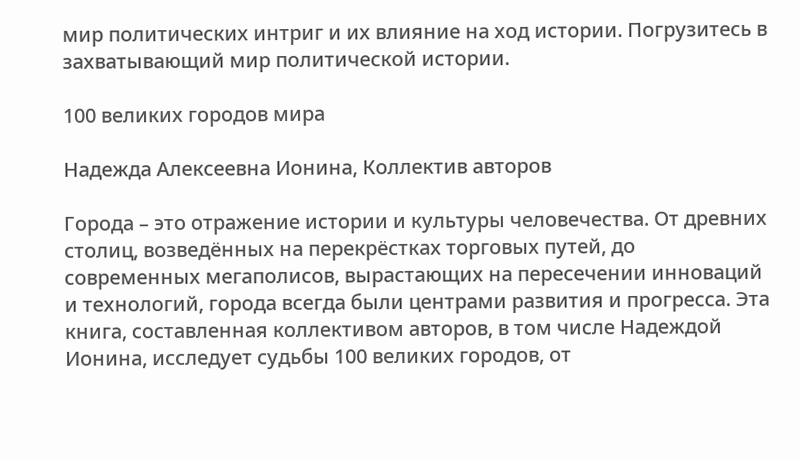мир политических интриг и их влияние на ход истории. Погрузитесь в захватывающий мир политической истории.

100 великих городов мира

Надежда Алексеевна Ионина, Коллектив авторов

Города – это отражение истории и культуры человечества. От древних столиц, возведённых на перекрёстках торговых путей, до современных мегаполисов, вырастающих на пересечении инноваций и технологий, города всегда были центрами развития и прогресса. Эта книга, составленная коллективом авторов, в том числе Надеждой Ионина, исследует судьбы 100 великих городов, от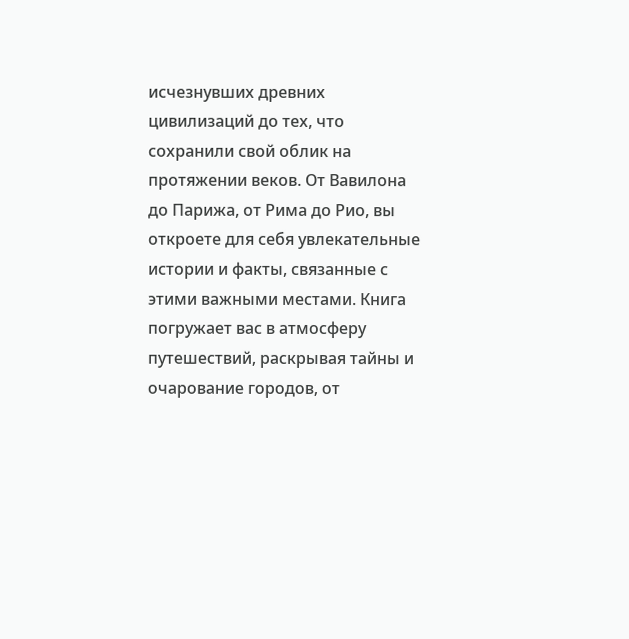исчезнувших древних цивилизаций до тех, что сохранили свой облик на протяжении веков. От Вавилона до Парижа, от Рима до Рио, вы откроете для себя увлекательные истории и факты, связанные с этими важными местами. Книга погружает вас в атмосферу путешествий, раскрывая тайны и очарование городов, от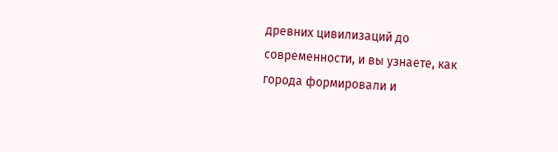древних цивилизаций до современности, и вы узнаете, как города формировали и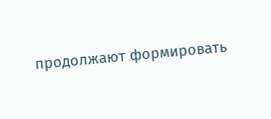продолжают формировать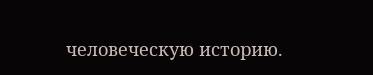человеческую историю.